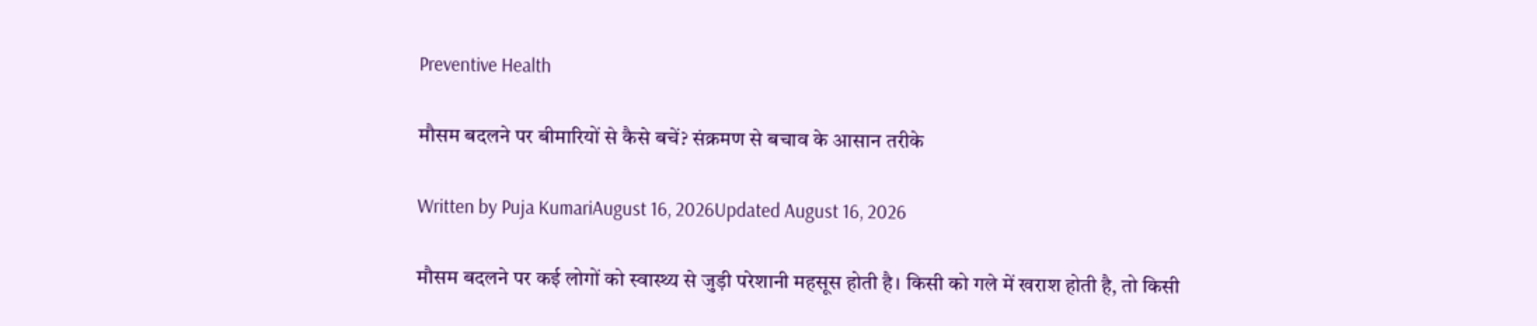Preventive Health

मौसम बदलने पर बीमारियों से कैसे बचें? संक्रमण से बचाव के आसान तरीके

Written by Puja KumariAugust 16, 2026Updated August 16, 2026

मौसम बदलने पर कई लोगों को स्वास्थ्य से जुड़ी परेशानी महसूस होती है। किसी को गले में खराश होती है, तो किसी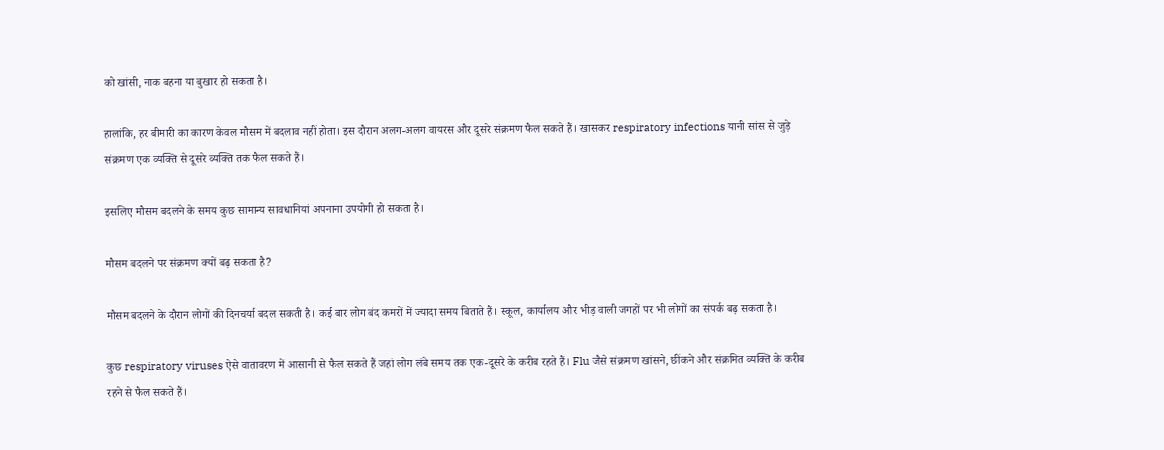को खांसी, नाक बहना या बुखार हो सकता है।

हालांकि, हर बीमारी का कारण केवल मौसम में बदलाव नहीं होता। इस दौरान अलग-अलग वायरस और दूसरे संक्रमण फैल सकते हैं। खासकर respiratory infections यानी सांस से जुड़े संक्रमण एक व्यक्ति से दूसरे व्यक्ति तक फैल सकते हैं।

इसलिए मौसम बदलने के समय कुछ सामान्य सावधानियां अपनाना उपयोगी हो सकता है।

मौसम बदलने पर संक्रमण क्यों बढ़ सकता है?

मौसम बदलने के दौरान लोगों की दिनचर्या बदल सकती है। कई बार लोग बंद कमरों में ज्यादा समय बिताते हैं। स्कूल, कार्यालय और भीड़ वाली जगहों पर भी लोगों का संपर्क बढ़ सकता है।

कुछ respiratory viruses ऐसे वातावरण में आसानी से फैल सकते हैं जहां लोग लंबे समय तक एक-दूसरे के करीब रहते हैं। Flu जैसे संक्रमण खांसने, छींकने और संक्रमित व्यक्ति के करीब रहने से फैल सकते हैं।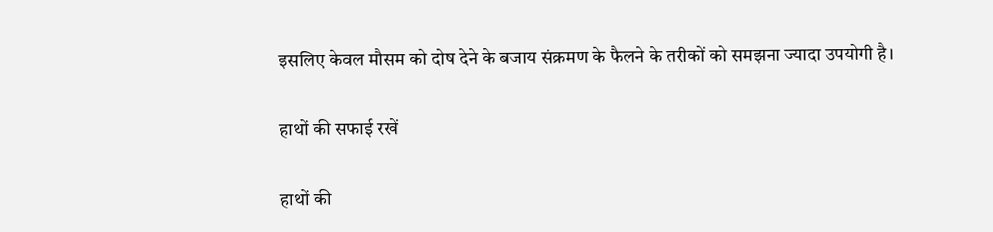इसलिए केवल मौसम को दोष देने के बजाय संक्रमण के फैलने के तरीकों को समझना ज्यादा उपयोगी है।

हाथों की सफाई रखें

हाथों की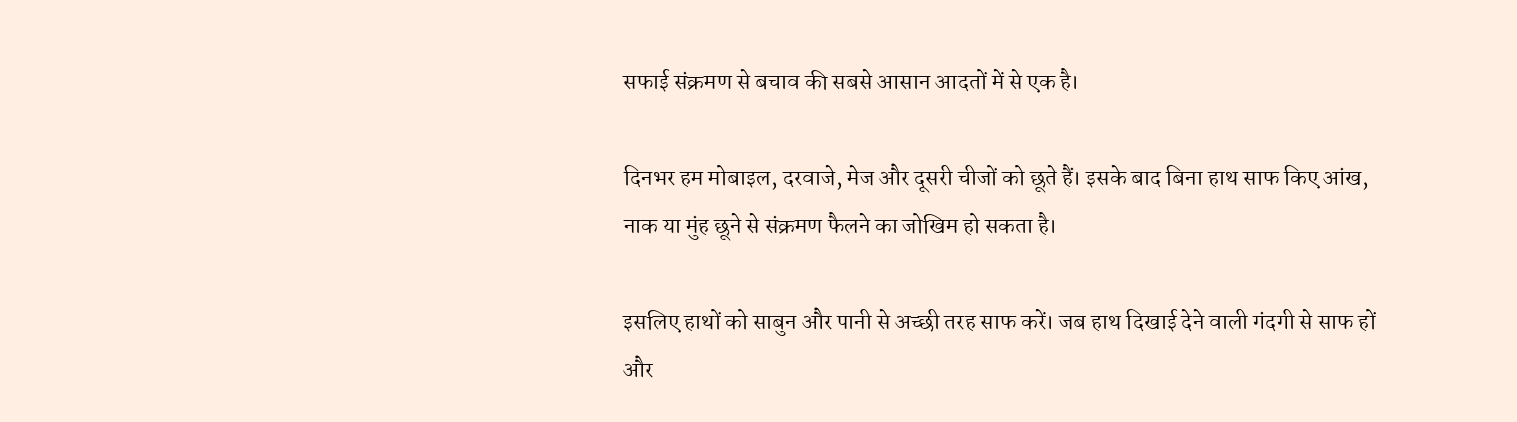सफाई संक्रमण से बचाव की सबसे आसान आदतों में से एक है।

दिनभर हम मोबाइल, दरवाजे, मेज और दूसरी चीजों को छूते हैं। इसके बाद बिना हाथ साफ किए आंख, नाक या मुंह छूने से संक्रमण फैलने का जोखिम हो सकता है।

इसलिए हाथों को साबुन और पानी से अच्छी तरह साफ करें। जब हाथ दिखाई देने वाली गंदगी से साफ हों और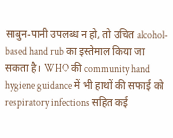साबुन-पानी उपलब्ध न हो, तो उचित alcohol-based hand rub का इस्तेमाल किया जा सकता है। WHO की community hand hygiene guidance में भी हाथों की सफाई को respiratory infections सहित कई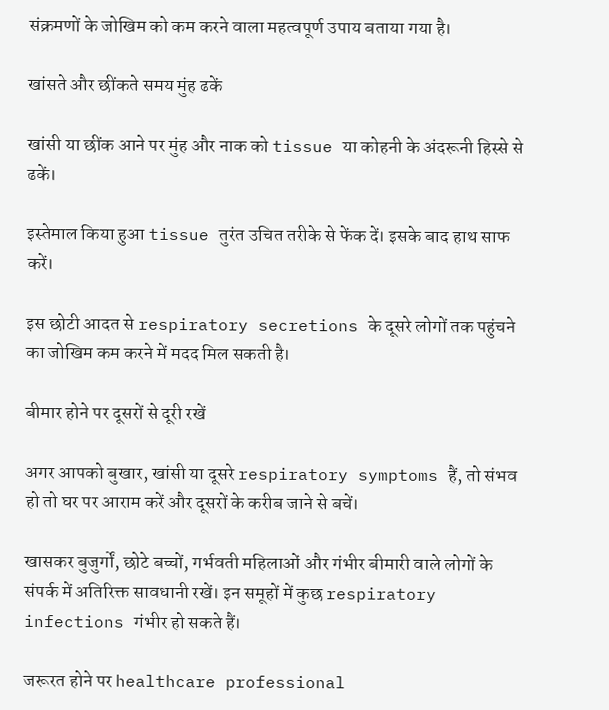संक्रमणों के जोखिम को कम करने वाला महत्वपूर्ण उपाय बताया गया है।

खांसते और छींकते समय मुंह ढकें

खांसी या छींक आने पर मुंह और नाक को tissue या कोहनी के अंदरूनी हिस्से से ढकें।

इस्तेमाल किया हुआ tissue तुरंत उचित तरीके से फेंक दें। इसके बाद हाथ साफ करें।

इस छोटी आदत से respiratory secretions के दूसरे लोगों तक पहुंचने का जोखिम कम करने में मदद मिल सकती है।

बीमार होने पर दूसरों से दूरी रखें

अगर आपको बुखार, खांसी या दूसरे respiratory symptoms हैं, तो संभव हो तो घर पर आराम करें और दूसरों के करीब जाने से बचें।

खासकर बुजुर्गों, छोटे बच्चों, गर्भवती महिलाओं और गंभीर बीमारी वाले लोगों के संपर्क में अतिरिक्त सावधानी रखें। इन समूहों में कुछ respiratory infections गंभीर हो सकते हैं।

जरूरत होने पर healthcare professional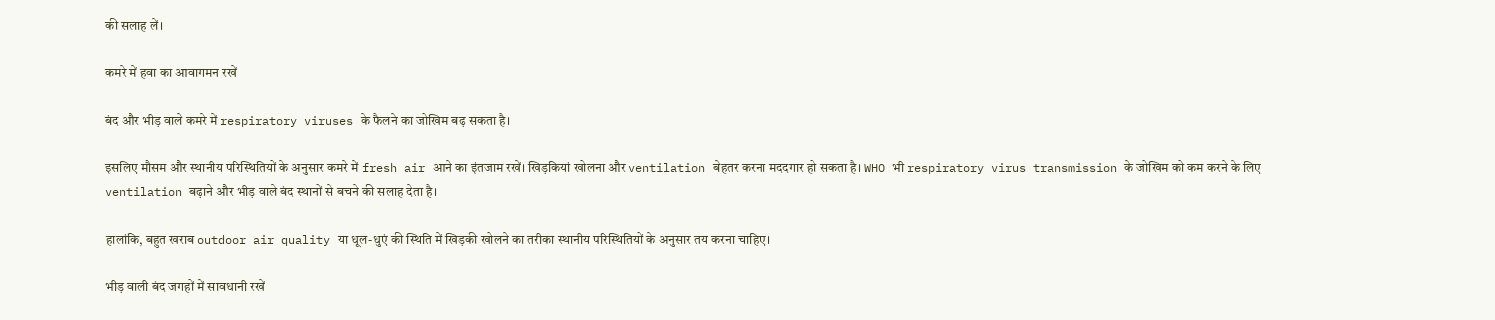की सलाह लें।

कमरे में हवा का आवागमन रखें

बंद और भीड़ वाले कमरे में respiratory viruses के फैलने का जोखिम बढ़ सकता है।

इसलिए मौसम और स्थानीय परिस्थितियों के अनुसार कमरे में fresh air आने का इंतजाम रखें। खिड़कियां खोलना और ventilation बेहतर करना मददगार हो सकता है। WHO भी respiratory virus transmission के जोखिम को कम करने के लिए ventilation बढ़ाने और भीड़ वाले बंद स्थानों से बचने की सलाह देता है।

हालांकि, बहुत खराब outdoor air quality या धूल-धुएं की स्थिति में खिड़की खोलने का तरीका स्थानीय परिस्थितियों के अनुसार तय करना चाहिए।

भीड़ वाली बंद जगहों में सावधानी रखें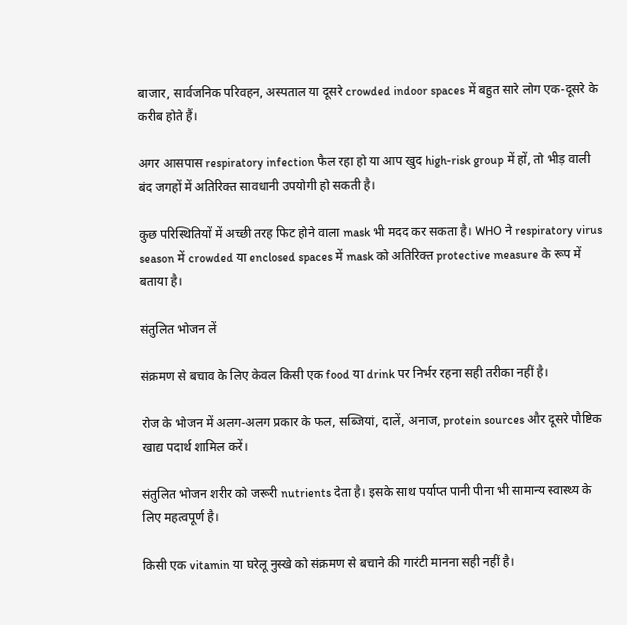बाजार, सार्वजनिक परिवहन, अस्पताल या दूसरे crowded indoor spaces में बहुत सारे लोग एक-दूसरे के करीब होते हैं।

अगर आसपास respiratory infection फैल रहा हो या आप खुद high-risk group में हों, तो भीड़ वाली बंद जगहों में अतिरिक्त सावधानी उपयोगी हो सकती है।

कुछ परिस्थितियों में अच्छी तरह फिट होने वाला mask भी मदद कर सकता है। WHO ने respiratory virus season में crowded या enclosed spaces में mask को अतिरिक्त protective measure के रूप में बताया है।

संतुलित भोजन लें

संक्रमण से बचाव के लिए केवल किसी एक food या drink पर निर्भर रहना सही तरीका नहीं है।

रोज के भोजन में अलग-अलग प्रकार के फल, सब्जियां, दालें, अनाज, protein sources और दूसरे पौष्टिक खाद्य पदार्थ शामिल करें।

संतुलित भोजन शरीर को जरूरी nutrients देता है। इसके साथ पर्याप्त पानी पीना भी सामान्य स्वास्थ्य के लिए महत्वपूर्ण है।

किसी एक vitamin या घरेलू नुस्खे को संक्रमण से बचाने की गारंटी मानना सही नहीं है।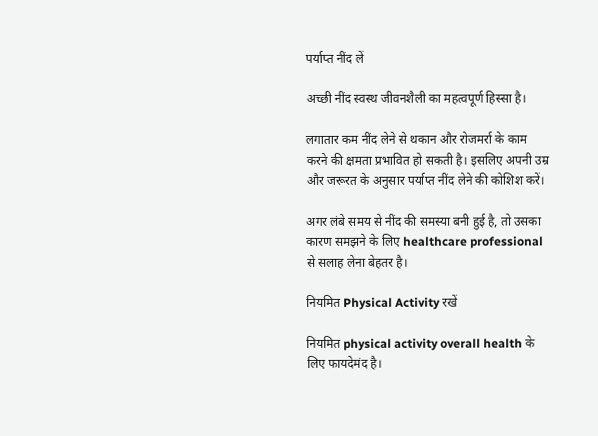पर्याप्त नींद लें

अच्छी नींद स्वस्थ जीवनशैली का महत्वपूर्ण हिस्सा है।

लगातार कम नींद लेने से थकान और रोजमर्रा के काम करने की क्षमता प्रभावित हो सकती है। इसलिए अपनी उम्र और जरूरत के अनुसार पर्याप्त नींद लेने की कोशिश करें।

अगर लंबे समय से नींद की समस्या बनी हुई है, तो उसका कारण समझने के लिए healthcare professional से सलाह लेना बेहतर है।

नियमित Physical Activity रखें

नियमित physical activity overall health के लिए फायदेमंद है।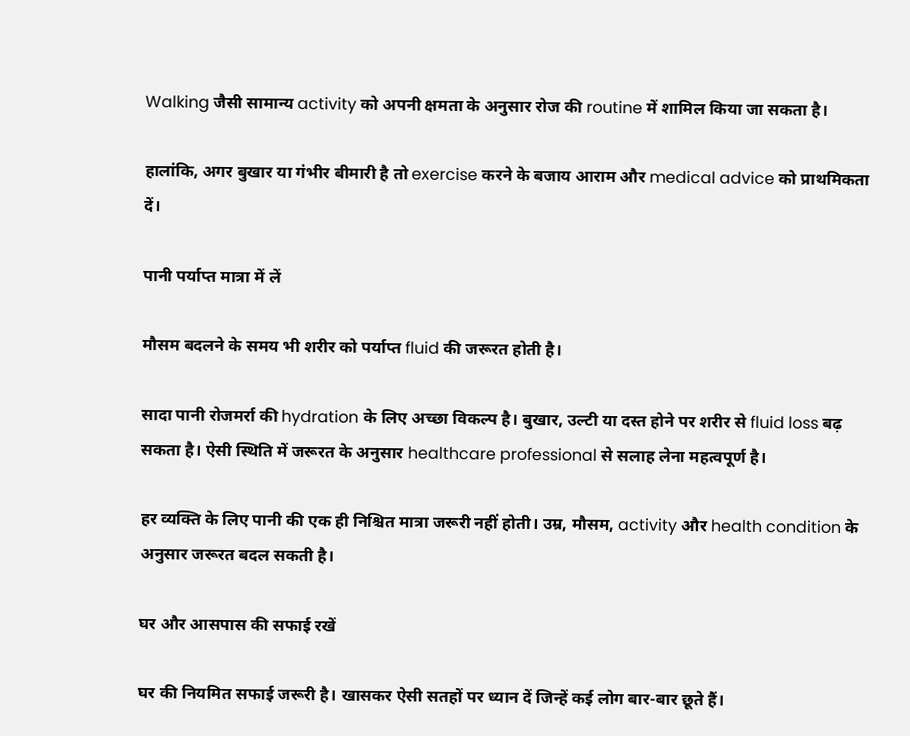Walking जैसी सामान्य activity को अपनी क्षमता के अनुसार रोज की routine में शामिल किया जा सकता है।

हालांकि, अगर बुखार या गंभीर बीमारी है तो exercise करने के बजाय आराम और medical advice को प्राथमिकता दें।

पानी पर्याप्त मात्रा में लें

मौसम बदलने के समय भी शरीर को पर्याप्त fluid की जरूरत होती है।

सादा पानी रोजमर्रा की hydration के लिए अच्छा विकल्प है। बुखार, उल्टी या दस्त होने पर शरीर से fluid loss बढ़ सकता है। ऐसी स्थिति में जरूरत के अनुसार healthcare professional से सलाह लेना महत्वपूर्ण है।

हर व्यक्ति के लिए पानी की एक ही निश्चित मात्रा जरूरी नहीं होती। उम्र, मौसम, activity और health condition के अनुसार जरूरत बदल सकती है।

घर और आसपास की सफाई रखें

घर की नियमित सफाई जरूरी है। खासकर ऐसी सतहों पर ध्यान दें जिन्हें कई लोग बार-बार छूते हैं।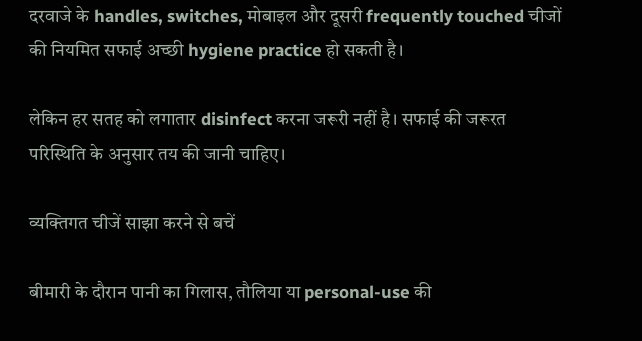दरवाजे के handles, switches, मोबाइल और दूसरी frequently touched चीजों की नियमित सफाई अच्छी hygiene practice हो सकती है।

लेकिन हर सतह को लगातार disinfect करना जरूरी नहीं है। सफाई की जरूरत परिस्थिति के अनुसार तय की जानी चाहिए।

व्यक्तिगत चीजें साझा करने से बचें

बीमारी के दौरान पानी का गिलास, तौलिया या personal-use की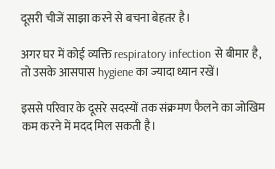दूसरी चीजें साझा करने से बचना बेहतर है।

अगर घर में कोई व्यक्ति respiratory infection से बीमार है, तो उसके आसपास hygiene का ज्यादा ध्यान रखें।

इससे परिवार के दूसरे सदस्यों तक संक्रमण फैलने का जोखिम कम करने में मदद मिल सकती है।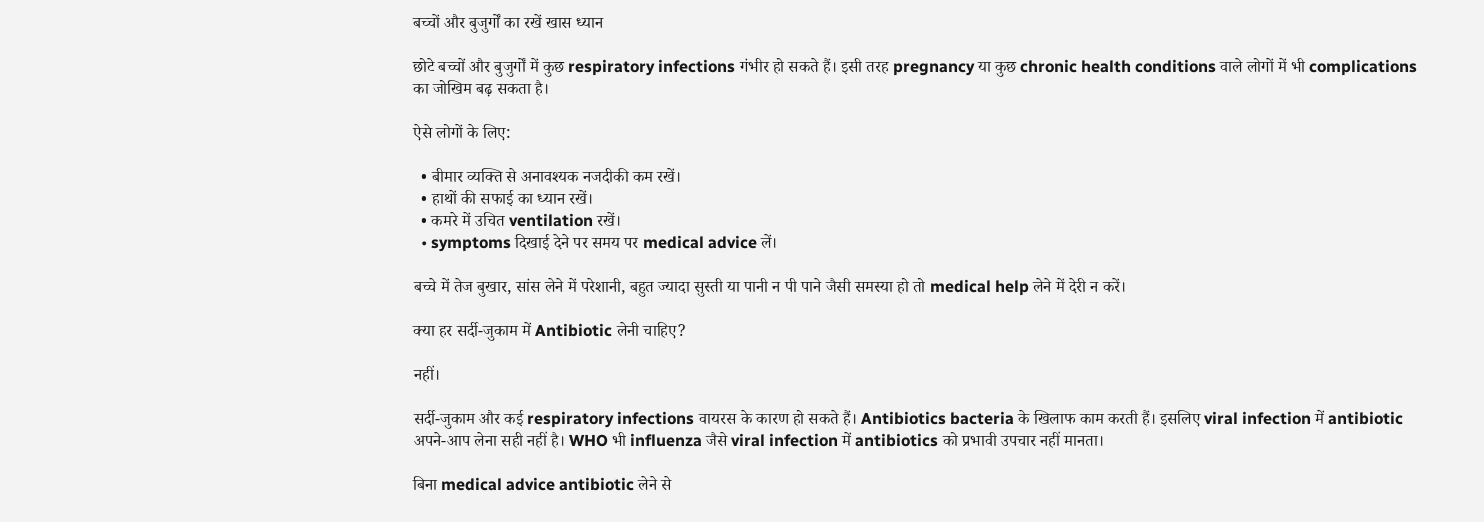बच्चों और बुजुर्गों का रखें खास ध्यान

छोटे बच्चों और बुजुर्गों में कुछ respiratory infections गंभीर हो सकते हैं। इसी तरह pregnancy या कुछ chronic health conditions वाले लोगों में भी complications का जोखिम बढ़ सकता है।

ऐसे लोगों के लिए:

  • बीमार व्यक्ति से अनावश्यक नजदीकी कम रखें।
  • हाथों की सफाई का ध्यान रखें।
  • कमरे में उचित ventilation रखें।
  • symptoms दिखाई देने पर समय पर medical advice लें।

बच्चे में तेज बुखार, सांस लेने में परेशानी, बहुत ज्यादा सुस्ती या पानी न पी पाने जैसी समस्या हो तो medical help लेने में देरी न करें।

क्या हर सर्दी-जुकाम में Antibiotic लेनी चाहिए?

नहीं।

सर्दी-जुकाम और कई respiratory infections वायरस के कारण हो सकते हैं। Antibiotics bacteria के खिलाफ काम करती हैं। इसलिए viral infection में antibiotic अपने-आप लेना सही नहीं है। WHO भी influenza जैसे viral infection में antibiotics को प्रभावी उपचार नहीं मानता।

बिना medical advice antibiotic लेने से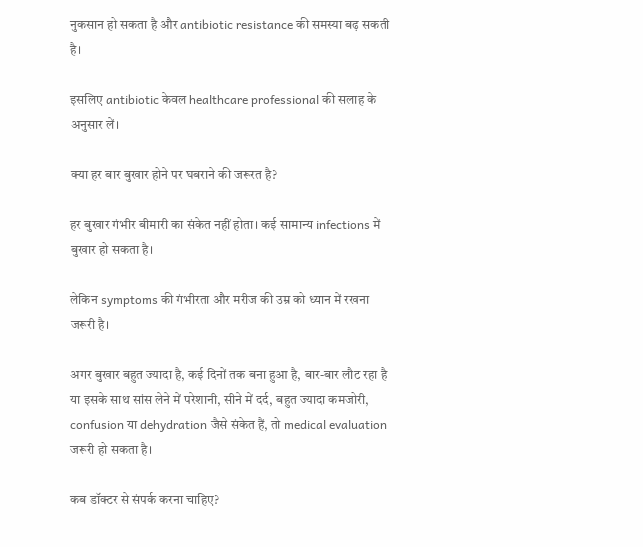नुकसान हो सकता है और antibiotic resistance की समस्या बढ़ सकती है।

इसलिए antibiotic केवल healthcare professional की सलाह के अनुसार लें।

क्या हर बार बुखार होने पर घबराने की जरूरत है?

हर बुखार गंभीर बीमारी का संकेत नहीं होता। कई सामान्य infections में बुखार हो सकता है।

लेकिन symptoms की गंभीरता और मरीज की उम्र को ध्यान में रखना जरूरी है।

अगर बुखार बहुत ज्यादा है, कई दिनों तक बना हुआ है, बार-बार लौट रहा है या इसके साथ सांस लेने में परेशानी, सीने में दर्द, बहुत ज्यादा कमजोरी, confusion या dehydration जैसे संकेत हैं, तो medical evaluation जरूरी हो सकता है।

कब डॉक्टर से संपर्क करना चाहिए?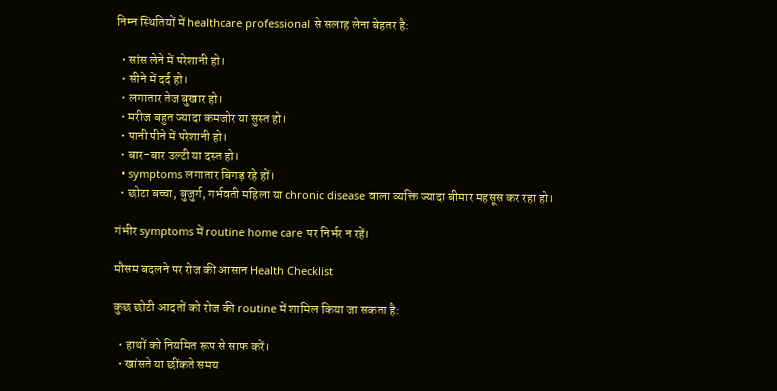निम्न स्थितियों में healthcare professional से सलाह लेना बेहतर है:

  • सांस लेने में परेशानी हो।
  • सीने में दर्द हो।
  • लगातार तेज बुखार हो।
  • मरीज बहुत ज्यादा कमजोर या सुस्त हो।
  • पानी पीने में परेशानी हो।
  • बार-बार उल्टी या दस्त हो।
  • symptoms लगातार बिगड़ रहे हों।
  • छोटा बच्चा, बुजुर्ग, गर्भवती महिला या chronic disease वाला व्यक्ति ज्यादा बीमार महसूस कर रहा हो।

गंभीर symptoms में routine home care पर निर्भर न रहें।

मौसम बदलने पर रोज की आसान Health Checklist

कुछ छोटी आदतों को रोज की routine में शामिल किया जा सकता है:

  • हाथों को नियमित रूप से साफ करें।
  • खांसते या छींकते समय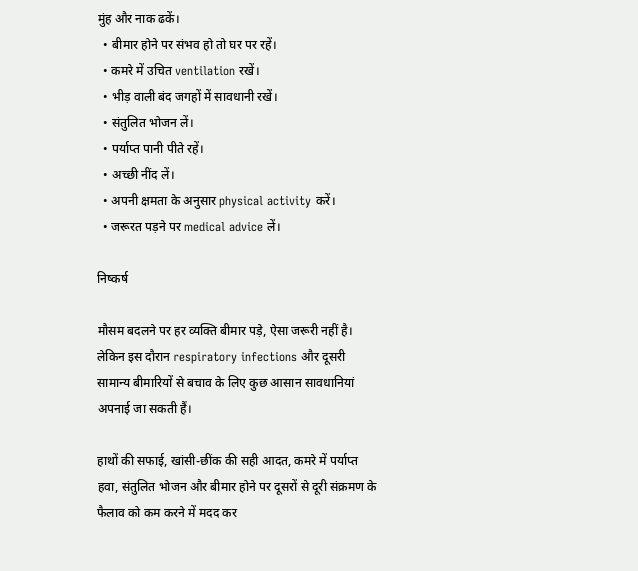मुंह और नाक ढकें।
  • बीमार होने पर संभव हो तो घर पर रहें।
  • कमरे में उचित ventilation रखें।
  • भीड़ वाली बंद जगहों में सावधानी रखें।
  • संतुलित भोजन लें।
  • पर्याप्त पानी पीते रहें।
  • अच्छी नींद लें।
  • अपनी क्षमता के अनुसार physical activity करें।
  • जरूरत पड़ने पर medical advice लें।

निष्कर्ष

मौसम बदलने पर हर व्यक्ति बीमार पड़े, ऐसा जरूरी नहीं है। लेकिन इस दौरान respiratory infections और दूसरी सामान्य बीमारियों से बचाव के लिए कुछ आसान सावधानियां अपनाई जा सकती हैं।

हाथों की सफाई, खांसी-छींक की सही आदत, कमरे में पर्याप्त हवा, संतुलित भोजन और बीमार होने पर दूसरों से दूरी संक्रमण के फैलाव को कम करने में मदद कर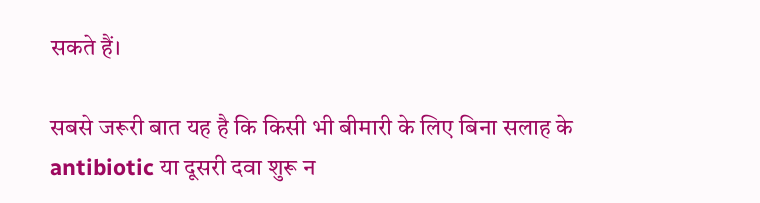सकते हैं।

सबसे जरूरी बात यह है कि किसी भी बीमारी के लिए बिना सलाह के antibiotic या दूसरी दवा शुरू न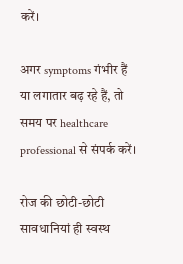करें।

अगर symptoms गंभीर हैं या लगातार बढ़ रहे हैं, तो समय पर healthcare professional से संपर्क करें।

रोज की छोटी-छोटी सावधानियां ही स्वस्थ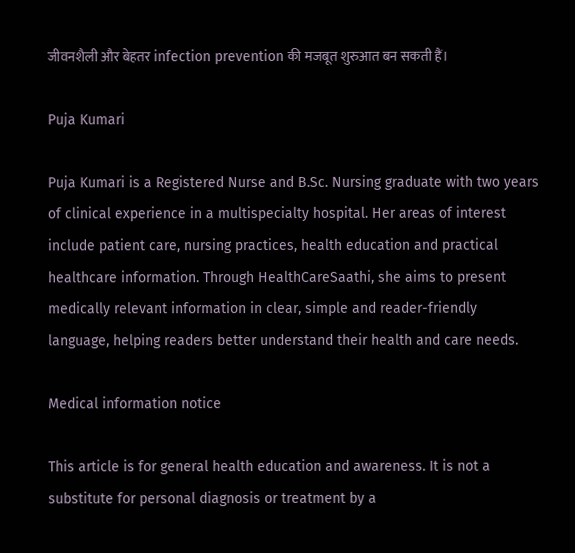जीवनशैली और बेहतर infection prevention की मजबूत शुरुआत बन सकती हैं।

Puja Kumari

Puja Kumari is a Registered Nurse and B.Sc. Nursing graduate with two years of clinical experience in a multispecialty hospital. Her areas of interest include patient care, nursing practices, health education and practical healthcare information. Through HealthCareSaathi, she aims to present medically relevant information in clear, simple and reader-friendly language, helping readers better understand their health and care needs.

Medical information notice

This article is for general health education and awareness. It is not a substitute for personal diagnosis or treatment by a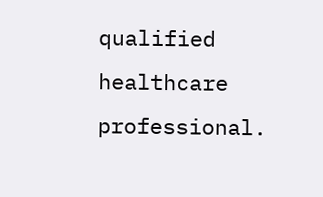qualified healthcare professional.